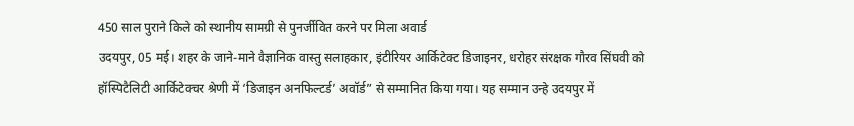450 साल पुराने किले को स्थानीय सामग्री से पुनर्जीवित करने पर मिला अवार्ड
उदयपुर, 05 मई। शहर के जाने-माने वैज्ञानिक वास्तु सलाहकार, इंटीरियर आर्किटेक्ट डिजाइनर, धरोहर संरक्षक गौरव सिंघवी को हॉस्पिटैलिटी आर्किटेक्चर श्रेणी में ‘डिजाइन अनफिल्टर्ड’ अवॉर्ड” से सम्मानित किया गया। यह सम्मान उन्हे उदयपुर में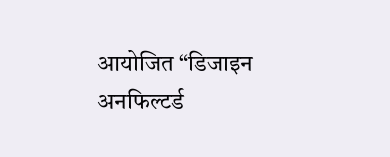आयोजित “डिजाइन अनफिल्टर्ड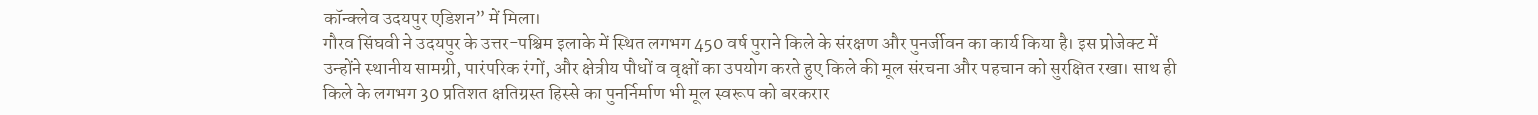कॉन्क्लेव उदयपुर एडिशन” में मिला।
गौरव सिंघवी ने उदयपुर के उत्तर-पश्चिम इलाके में स्थित लगभग 450 वर्ष पुराने किले के संरक्षण और पुनर्जीवन का कार्य किया है। इस प्रोजेक्ट में उन्होंने स्थानीय सामग्री, पारंपरिक रंगों, और क्षेत्रीय पौधों व वृक्षों का उपयोग करते हुए किले की मूल संरचना और पहचान को सुरक्षित रखा। साथ ही किले के लगभग 30 प्रतिशत क्षतिग्रस्त हिस्से का पुनर्निर्माण भी मूल स्वरूप को बरकरार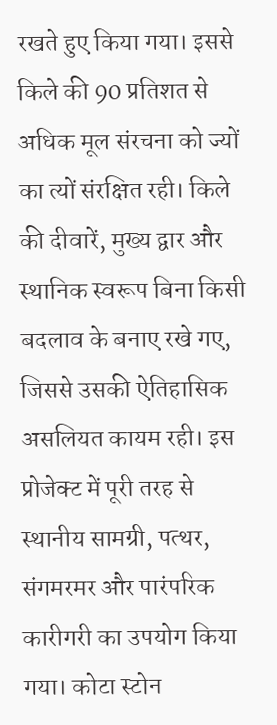रखते हुए किया गया। इससे किले की 90 प्रतिशत से अधिक मूल संरचना को ज्यों का त्यों संरक्षित रही। किले की दीवारें, मुख्य द्वार और स्थानिक स्वरूप बिना किसी बदलाव के बनाए रखे गए, जिससे उसकी ऐतिहासिक असलियत कायम रही। इस प्रोजेक्ट में पूरी तरह से स्थानीय सामग्री, पत्थर, संगमरमर और पारंपरिक कारीगरी का उपयोग किया गया। कोटा स्टोन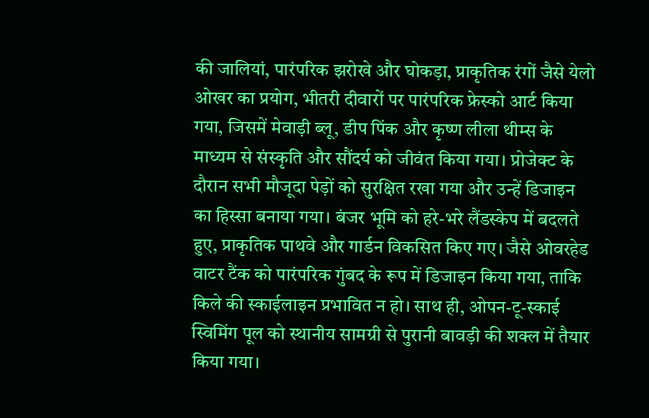की जालियां, पारंपरिक झरोखे और घोकड़ा, प्राकृतिक रंगों जैसे येलो ओखर का प्रयोग, भीतरी दीवारों पर पारंपरिक फ्रेस्को आर्ट किया गया, जिसमें मेवाड़ी ब्लू, डीप पिंक और कृष्ण लीला थीम्स के माध्यम से संस्कृति और सौंदर्य को जीवंत किया गया। प्रोजेक्ट के दौरान सभी मौजूदा पेड़ों को सुरक्षित रखा गया और उन्हें डिजाइन का हिस्सा बनाया गया। बंजर भूमि को हरे-भरे लैंडस्केप में बदलते हुए, प्राकृतिक पाथवे और गार्डन विकसित किए गए। जैसे ओवरहेड वाटर टैंक को पारंपरिक गुंबद के रूप में डिजाइन किया गया, ताकि किले की स्काईलाइन प्रभावित न हो। साथ ही, ओपन-टू-स्काई स्विमिंग पूल को स्थानीय सामग्री से पुरानी बावड़ी की शक्ल में तैयार किया गया।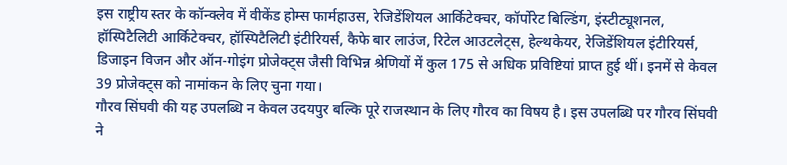इस राष्ट्रीय स्तर के कॉन्क्लेव में वीकेंड होम्स फार्महाउस, रेजिडेंशियल आर्किटेक्चर, कॉर्पोरेट बिल्डिंग, इंस्टीट्यूशनल, हॉस्पिटैलिटी आर्किटेक्चर, हॉस्पिटैलिटी इंटीरियर्स, कैफे बार लाउंज, रिटेल आउटलेट्स, हेल्थकेयर, रेजिडेंशियल इंटीरियर्स, डिजाइन विजन और ऑन-गोइंग प्रोजेक्ट्स जैसी विभिन्न श्रेणियों में कुल 175 से अधिक प्रविष्टियां प्राप्त हुई थीं। इनमें से केवल 39 प्रोजेक्ट्स को नामांकन के लिए चुना गया।
गौरव सिंघवी की यह उपलब्धि न केवल उदयपुर बल्कि पूरे राजस्थान के लिए गौरव का विषय है। इस उपलब्धि पर गौरव सिंघवी ने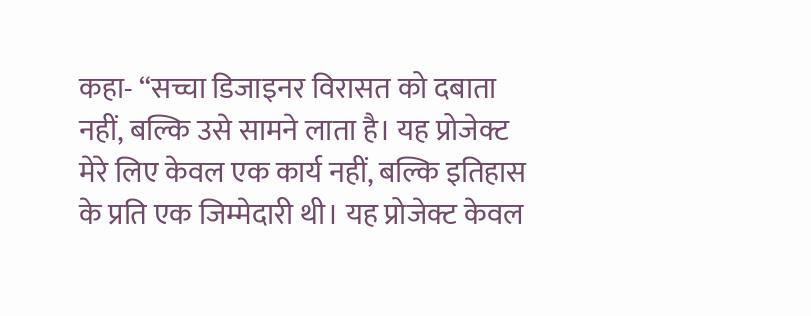कहा- “सच्चा डिजाइनर विरासत को दबाता नहीं, बल्कि उसे सामने लाता है। यह प्रोजेक्ट मेरे लिए केवल एक कार्य नहीं, बल्कि इतिहास के प्रति एक जिम्मेदारी थी। यह प्रोजेक्ट केवल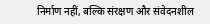निर्माण नहीं, बल्कि संरक्षण और संवेदनशील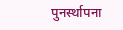पुनर्स्थापना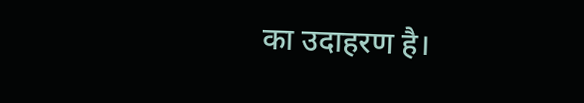का उदाहरण है।